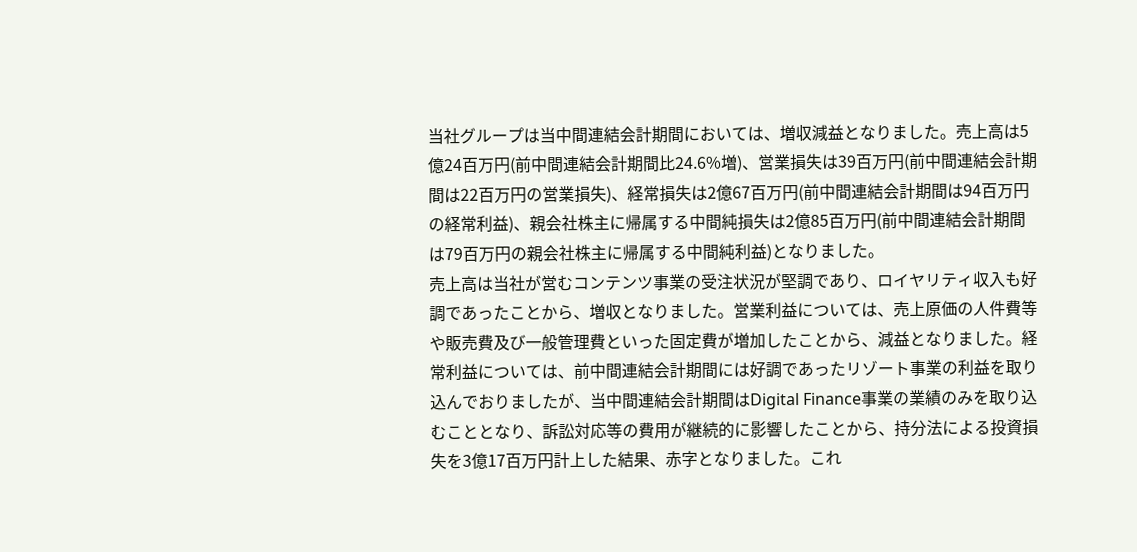当社グループは当中間連結会計期間においては、増収減益となりました。売上高は5億24百万円(前中間連結会計期間比24.6%増)、営業損失は39百万円(前中間連結会計期間は22百万円の営業損失)、経常損失は2億67百万円(前中間連結会計期間は94百万円の経常利益)、親会社株主に帰属する中間純損失は2億85百万円(前中間連結会計期間は79百万円の親会社株主に帰属する中間純利益)となりました。
売上高は当社が営むコンテンツ事業の受注状況が堅調であり、ロイヤリティ収入も好調であったことから、増収となりました。営業利益については、売上原価の人件費等や販売費及び一般管理費といった固定費が増加したことから、減益となりました。経常利益については、前中間連結会計期間には好調であったリゾート事業の利益を取り込んでおりましたが、当中間連結会計期間はDigital Finance事業の業績のみを取り込むこととなり、訴訟対応等の費用が継続的に影響したことから、持分法による投資損失を3億17百万円計上した結果、赤字となりました。これ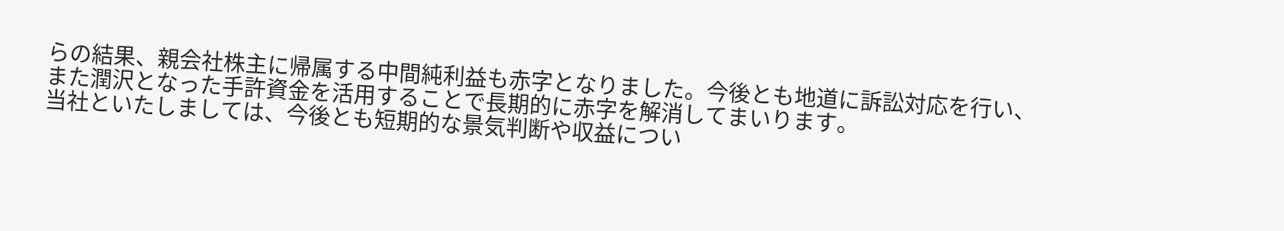らの結果、親会社株主に帰属する中間純利益も赤字となりました。今後とも地道に訴訟対応を行い、また潤沢となった手許資金を活用することで長期的に赤字を解消してまいります。
当社といたしましては、今後とも短期的な景気判断や収益につい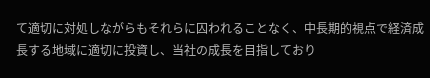て適切に対処しながらもそれらに囚われることなく、中長期的視点で経済成長する地域に適切に投資し、当社の成長を目指しており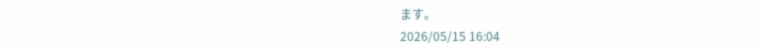ます。
2026/05/15 16:04